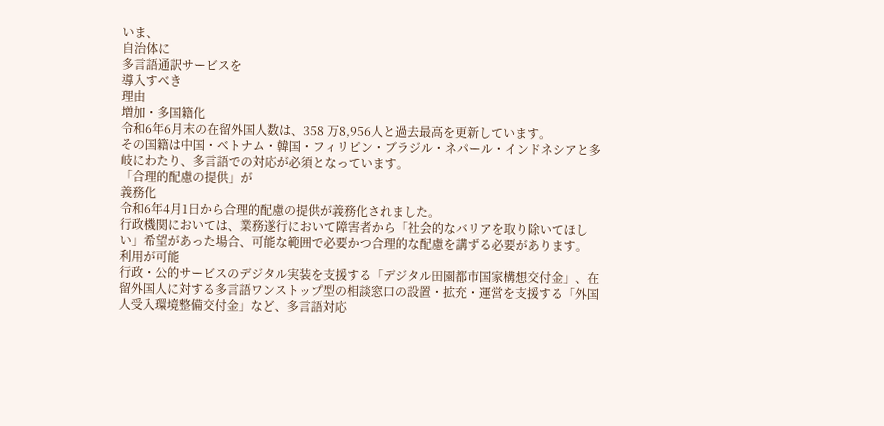いま、
自治体に
多言語通訳サービスを
導入すべき
理由
増加・多国籍化
令和6年6月末の在留外国人数は、358 万8,956人と過去最高を更新しています。
その国籍は中国・ベトナム・韓国・フィリピン・ブラジル・ネパール・インドネシアと多岐にわたり、多言語での対応が必須となっています。
「合理的配慮の提供」が
義務化
令和6年4月1日から合理的配慮の提供が義務化されました。
行政機関においては、業務遂行において障害者から「社会的なバリアを取り除いてほしい」希望があった場合、可能な範囲で必要かつ合理的な配慮を講ずる必要があります。
利用が可能
行政・公的サービスのデジタル実装を支援する「デジタル田園都市国家構想交付金」、在留外国人に対する多言語ワンストップ型の相談窓口の設置・拡充・運営を支援する「外国人受入環境整備交付金」など、多言語対応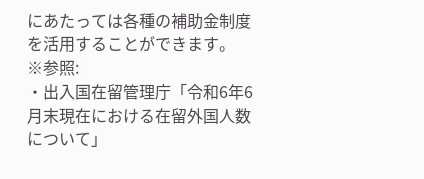にあたっては各種の補助金制度を活用することができます。
※参照:
・出入国在留管理庁「令和6年6月末現在における在留外国人数について」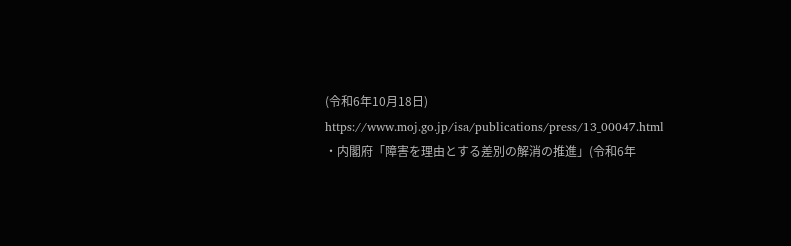(令和6年10月18日)
https://www.moj.go.jp/isa/publications/press/13_00047.html
・内閣府「障害を理由とする差別の解消の推進」(令和6年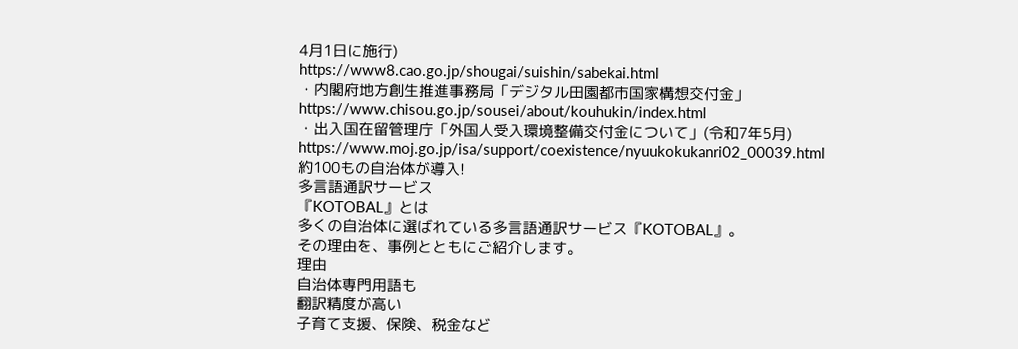4月1日に施行)
https://www8.cao.go.jp/shougai/suishin/sabekai.html
・内閣府地方創生推進事務局「デジタル田園都市国家構想交付金」
https://www.chisou.go.jp/sousei/about/kouhukin/index.html
・出入国在留管理庁「外国人受入環境整備交付金について」(令和7年5月)
https://www.moj.go.jp/isa/support/coexistence/nyuukokukanri02_00039.html
約100もの自治体が導入!
多言語通訳サービス
『KOTOBAL』とは
多くの自治体に選ばれている多言語通訳サービス『KOTOBAL』。
その理由を、事例とともにご紹介します。
理由
自治体専門用語も
翻訳精度が高い
子育て支援、保険、税金など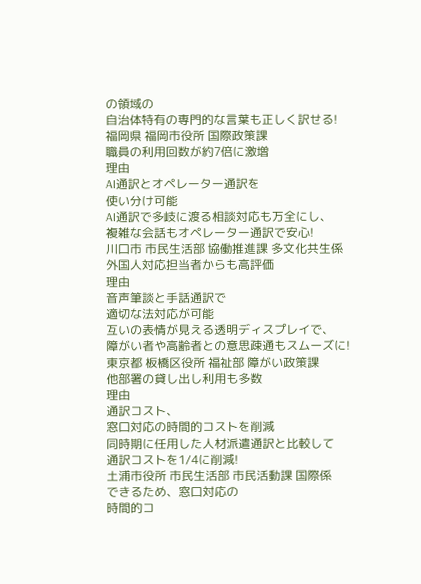の領域の
自治体特有の専門的な言葉も正しく訳せる!
福岡県 福岡市役所 国際政策課
職員の利用回数が約7倍に激増
理由
AI通訳とオペレーター通訳を
使い分け可能
AI通訳で多岐に渡る相談対応も万全にし、
複雑な会話もオペレーター通訳で安心!
川口市 市民生活部 協働推進課 多文化共生係
外国人対応担当者からも高評価
理由
音声筆談と手話通訳で
適切な法対応が可能
互いの表情が見える透明ディスプレイで、
障がい者や高齢者との意思疎通もスムーズに!
東京都 板橋区役所 福祉部 障がい政策課
他部署の貸し出し利用も多数
理由
通訳コスト、
窓口対応の時間的コストを削減
同時期に任用した人材派遣通訳と比較して
通訳コストを1/4に削減!
土浦市役所 市民生活部 市民活動課 国際係
できるため、窓口対応の
時間的コ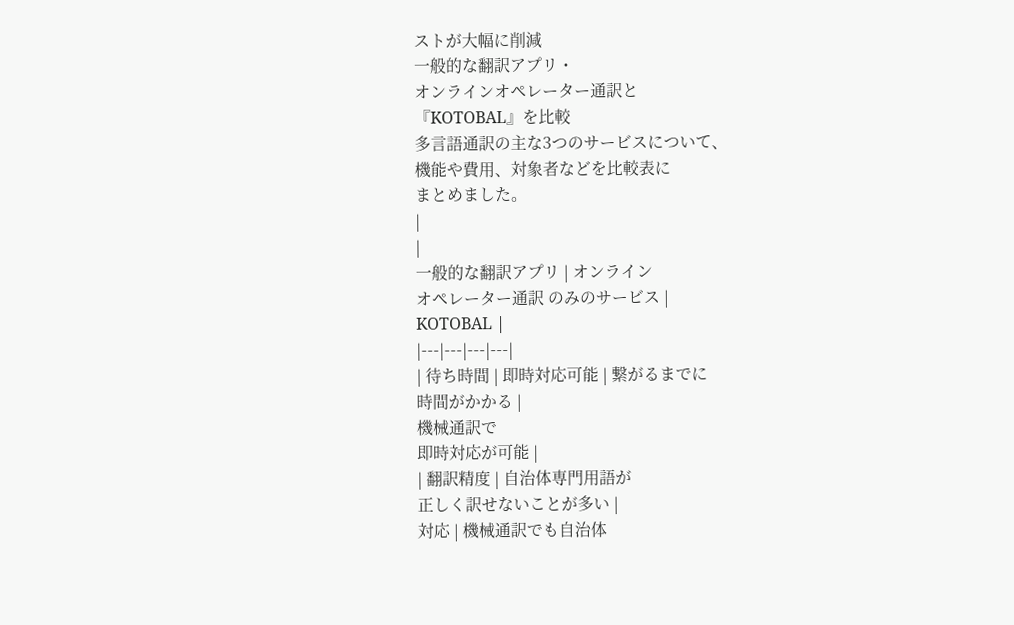ストが大幅に削減
一般的な翻訳アプリ・
オンラインオペレーター通訳と
『KOTOBAL』を比較
多言語通訳の主な3つのサービスについて、
機能や費用、対象者などを比較表に
まとめました。
|
|
一般的な翻訳アプリ | オンライン
オペレーター通訳 のみのサービス |
KOTOBAL |
|---|---|---|---|
| 待ち時間 | 即時対応可能 | 繋がるまでに
時間がかかる |
機械通訳で
即時対応が可能 |
| 翻訳精度 | 自治体専門用語が
正しく訳せないことが多い |
対応 | 機械通訳でも自治体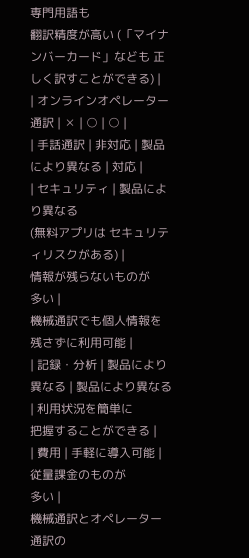専門用語も
翻訳精度が高い (「マイナンバーカード」なども 正しく訳すことができる) |
| オンラインオペレーター通訳 | ✕ | ○ | ○ |
| 手話通訳 | 非対応 | 製品により異なる | 対応 |
| セキュリティ | 製品により異なる
(無料アプリは セキュリティリスクがある) |
情報が残らないものが
多い |
機械通訳でも個人情報を
残さずに利用可能 |
| 記録・分析 | 製品により異なる | 製品により異なる | 利用状況を簡単に
把握することができる |
| 費用 | 手軽に導入可能 | 従量課金のものが
多い |
機械通訳とオペレーター通訳の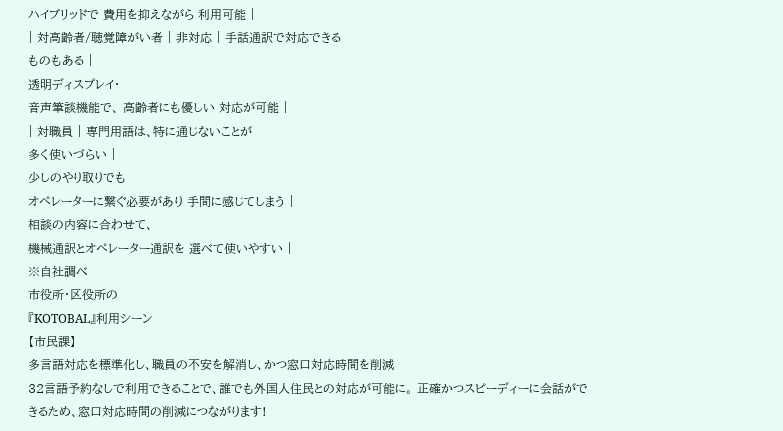ハイブリッドで 費用を抑えながら 利用可能 |
| 対高齢者/聴覚障がい者 | 非対応 | 手話通訳で対応できる
ものもある |
透明ディスプレイ・
音声筆談機能で、 高齢者にも優しい 対応が可能 |
| 対職員 | 専門用語は、特に通じないことが
多く使いづらい |
少しのやり取りでも
オペレーターに繋ぐ必要があり 手間に感じてしまう |
相談の内容に合わせて、
機械通訳とオペレーター通訳を 選べて使いやすい |
※自社調べ
市役所・区役所の
『KOTOBAL』利用シーン
【市民課】
多言語対応を標準化し、職員の不安を解消し、かつ窓口対応時間を削減
32言語予約なしで利用できることで、誰でも外国人住民との対応が可能に。 正確かつスピーディーに会話ができるため、窓口対応時間の削減につながります!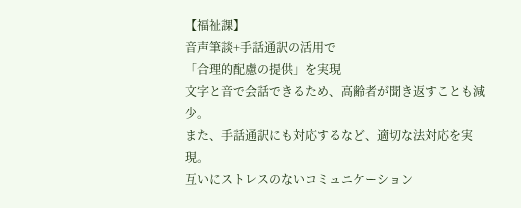【福祉課】
音声筆談+手話通訳の活用で
「合理的配慮の提供」を実現
文字と音で会話できるため、高齢者が聞き返すことも減少。
また、手話通訳にも対応するなど、適切な法対応を実現。
互いにストレスのないコミュニケーション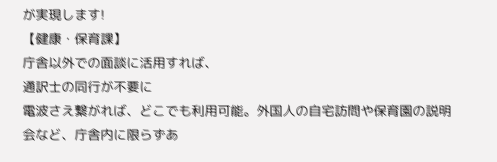が実現します!
【健康・保育課】
庁舎以外での面談に活用すれば、
通訳士の同行が不要に
電波さえ繋がれば、どこでも利用可能。外国人の自宅訪問や保育園の説明会など、庁舎内に限らずあ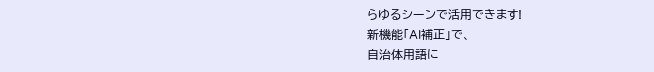らゆるシーンで活用できます!
新機能「AI補正」で、
自治体用語に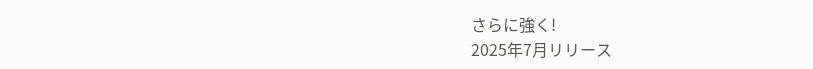さらに強く!
2025年7月リリース